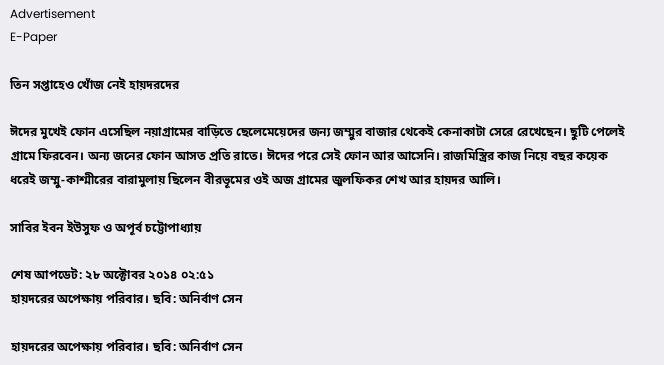Advertisement
E-Paper

তিন সপ্তাহেও খোঁজ নেই হায়দরদের

ঈদের মুখেই ফোন এসেছিল নয়াগ্রামের বাড়িতে ছেলেমেয়েদের জন্য জম্মুর বাজার থেকেই কেনাকাটা সেরে রেখেছেন। ছুটি পেলেই গ্রামে ফিরবেন। অন্য জনের ফোন আসত প্রতি রাতে। ঈদের পরে সেই ফোন আর আসেনি। রাজমিস্ত্রির কাজ নিয়ে বছর কয়েক ধরেই জম্মু-কাশ্মীরের বারামুলায় ছিলেন বীরভূমের ওই অজ গ্রামের জুলফিকর শেখ আর হায়দর আলি।

সাবির ইবন ইউসুফ ও অপূর্ব চট্টোপাধ্যায়

শেষ আপডেট: ২৮ অক্টোবর ২০১৪ ০২:৫১
হায়দরের অপেক্ষায় পরিবার। ছবি: অনির্বাণ সেন

হায়দরের অপেক্ষায় পরিবার। ছবি: অনির্বাণ সেন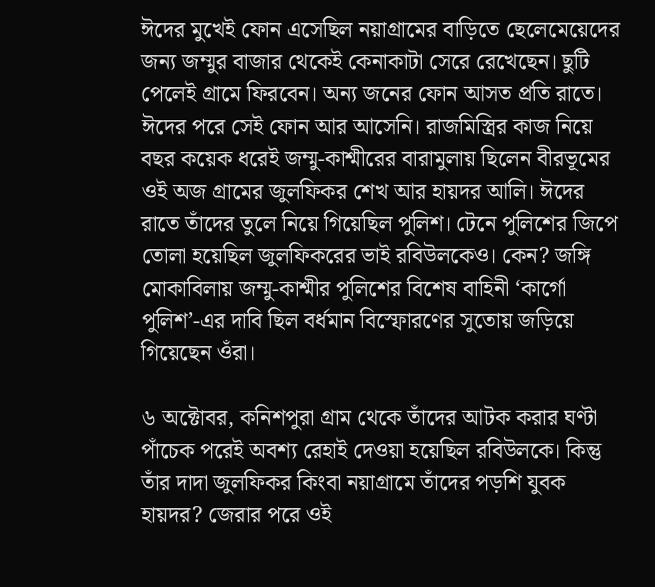ঈদের মুখেই ফোন এসেছিল নয়াগ্রামের বাড়িতে ছেলেমেয়েদের জন্য জম্মুর বাজার থেকেই কেনাকাটা সেরে রেখেছেন। ছুটি পেলেই গ্রামে ফিরবেন। অন্য জনের ফোন আসত প্রতি রাতে। ঈদের পরে সেই ফোন আর আসেনি। রাজমিস্ত্রির কাজ নিয়ে বছর কয়েক ধরেই জম্মু-কাশ্মীরের বারামুলায় ছিলেন বীরভূমের ওই অজ গ্রামের জুলফিকর শেখ আর হায়দর আলি। ঈদের রাতে তাঁদের তুলে নিয়ে গিয়েছিল পুলিশ। টেনে পুলিশের জিপে তোলা হয়েছিল জুলফিকরের ভাই রবিউলকেও। কেন? জঙ্গি মোকাবিলায় জম্মু-কাশ্মীর পুলিশের বিশেষ বাহিনী ‘কার্গো পুলিশ’-এর দাবি ছিল বর্ধমান বিস্ফোরণের সুতোয় জড়িয়ে গিয়েছেন ওঁরা।

৬ অক্টোবর, কনিশপুরা গ্রাম থেকে তাঁদের আটক করার ঘণ্টা পাঁচেক পরেই অবশ্য রেহাই দেওয়া হয়েছিল রবিউলকে। কিন্তু তাঁর দাদা জুলফিকর কিংবা নয়াগ্রামে তাঁদের পড়শি যুবক হায়দর? জেরার পরে ওই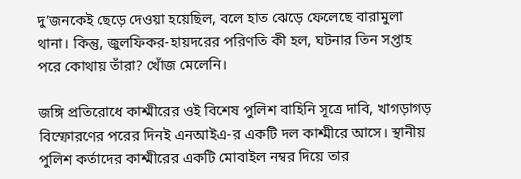দু’জনকেই ছেড়ে দেওয়া হয়েছিল, বলে হাত ঝেড়ে ফেলেছে বারামুলা থানা। কিন্তু, জুলফিকর-হায়দরের পরিণতি কী হল, ঘটনার তিন সপ্তাহ পরে কোথায় তাঁরা? খোঁজ মেলেনি।

জঙ্গি প্রতিরোধে কাশ্মীরের ওই বিশেষ পুলিশ বাহিনি সূত্রে দাবি, খাগড়াগড় বিস্ফোরণের পরের দিনই এনআইএ-র একটি দল কাশ্মীরে আসে। স্থানীয় পুলিশ কর্তাদের কাশ্মীরের একটি মোবাইল নম্বর দিয়ে তার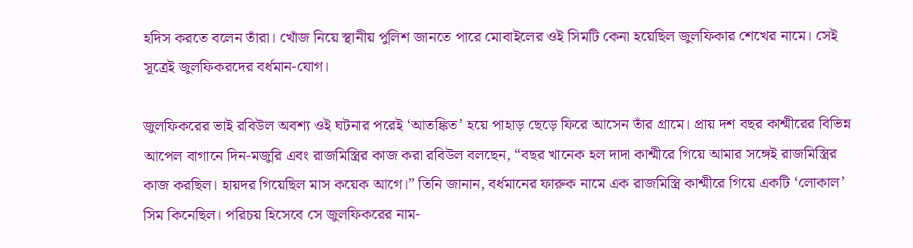হদিস করতে বলেন তাঁরা। খোঁজ নিয়ে স্থানীয় পুলিশ জানতে পারে মোবাইলের ওই সিমটি কেনা হয়েছিল জুলফিকার শেখের নামে। সেই সূত্রেই জুলফিকরদের বর্ধমান-যোগ।

জুলফিকরের ভাই রবিউল অবশ্য ওই ঘটনার পরেই ‘আতঙ্কিত’ হয়ে পাহাড় ছেড়ে ফিরে আসেন তাঁর গ্রামে। প্রায় দশ বছর কাশ্মীরের বিভিন্ন আপেল বাগানে দিন-মজুরি এবং রাজমিস্ত্রির কাজ করা রবিউল বলছেন, “বছর খানেক হল দাদা কাশ্মীরে গিয়ে আমার সঙ্গেই রাজমিস্ত্রির কাজ করছিল। হায়দর গিয়েছিল মাস কয়েক আগে।” তিনি জানান, বর্ধমানের ফারুক নামে এক রাজমিস্ত্রি কাশ্মীরে গিয়ে একটি ‘লোকাল’ সিম কিনেছিল। পরিচয় হিসেবে সে জুলফিকরের নাম-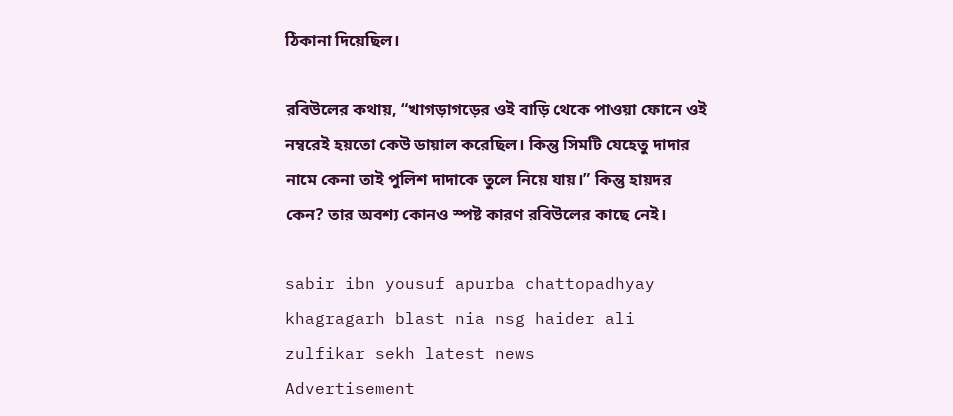ঠিকানা দিয়েছিল।

রবিউলের কথায়, “খাগড়াগড়ের ওই বাড়ি থেকে পাওয়া ফোনে ওই নম্বরেই হয়তো কেউ ডায়াল করেছিল। কিন্তু সিমটি যেহেতু দাদার নামে কেনা তাই পুলিশ দাদাকে তুলে নিয়ে যায়।” কিন্তু হায়দর কেন? তার অবশ্য কোনও স্পষ্ট কারণ রবিউলের কাছে নেই।

sabir ibn yousuf apurba chattopadhyay khagragarh blast nia nsg haider ali zulfikar sekh latest news
Advertisement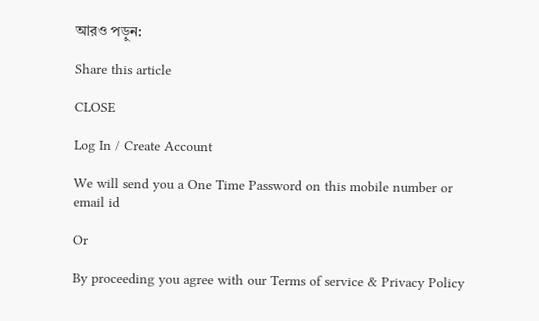আরও পড়ুন:

Share this article

CLOSE

Log In / Create Account

We will send you a One Time Password on this mobile number or email id

Or

By proceeding you agree with our Terms of service & Privacy Policy